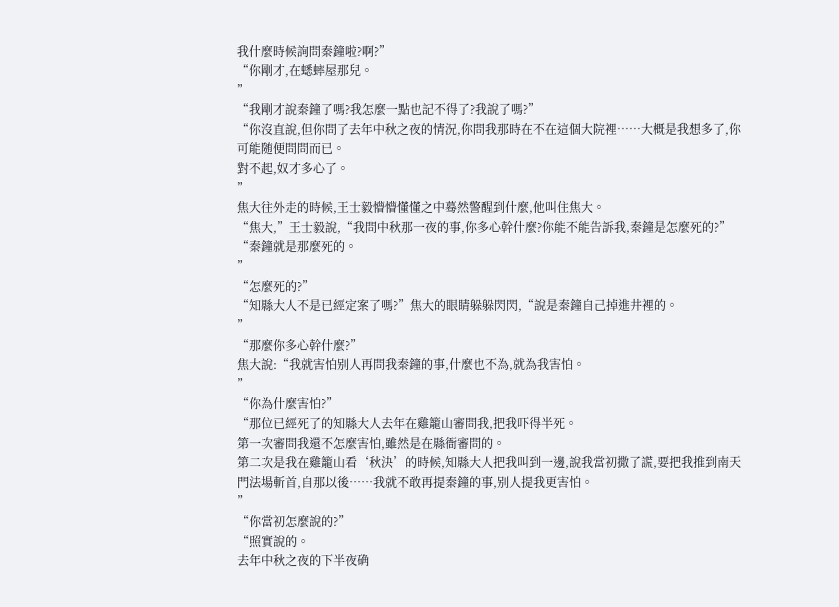我什麼時候詢問秦鐘啦?啊?”
“你剛才,在蟋蟀屋那兒。
”
“我剛才說秦鐘了嗎?我怎麼一點也記不得了?我說了嗎?”
“你沒直說,但你問了去年中秋之夜的情況,你問我那時在不在這個大院裡……大概是我想多了,你可能随便問問而已。
對不起,奴才多心了。
”
焦大往外走的時候,王士毅懵懵懂懂之中蓦然警醒到什麼,他叫住焦大。
“焦大,”王士毅說,“我問中秋那一夜的事,你多心幹什麼?你能不能告訴我,秦鐘是怎麼死的?”
“秦鐘就是那麼死的。
”
“怎麼死的?”
“知縣大人不是已經定案了嗎?”焦大的眼睛躲躲閃閃,“說是秦鐘自己掉進井裡的。
”
“那麼你多心幹什麼?”
焦大說:“我就害怕别人再問我秦鐘的事,什麼也不為,就為我害怕。
”
“你為什麼害怕?”
“那位已經死了的知縣大人去年在雞籠山審問我,把我吓得半死。
第一次審問我還不怎麼害怕,雖然是在縣衙審問的。
第二次是我在雞籠山看‘秋決’的時候,知縣大人把我叫到一邊,說我當初撒了謊,要把我推到南天門法場斬首,自那以後……我就不敢再提秦鐘的事,别人提我更害怕。
”
“你當初怎麼說的?”
“照實說的。
去年中秋之夜的下半夜确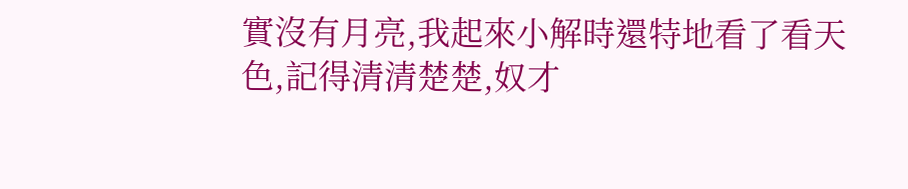實沒有月亮,我起來小解時還特地看了看天色,記得清清楚楚,奴才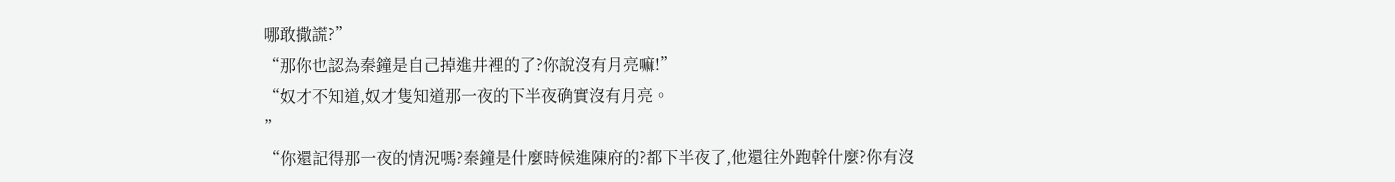哪敢撒謊?”
“那你也認為秦鐘是自己掉進井裡的了?你說沒有月亮嘛!”
“奴才不知道,奴才隻知道那一夜的下半夜确實沒有月亮。
”
“你還記得那一夜的情況嗎?秦鐘是什麼時候進陳府的?都下半夜了,他還往外跑幹什麼?你有沒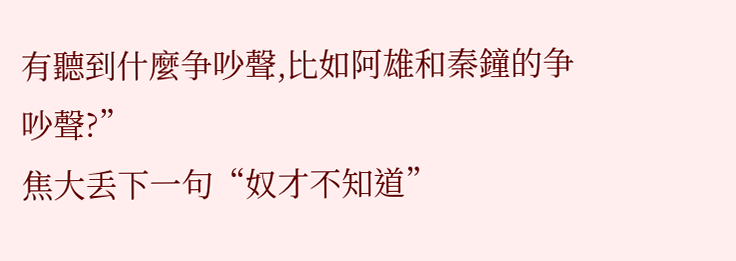有聽到什麼争吵聲,比如阿雄和秦鐘的争吵聲?”
焦大丢下一句“奴才不知道”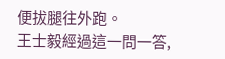便拔腿往外跑。
王士毅經過這一問一答,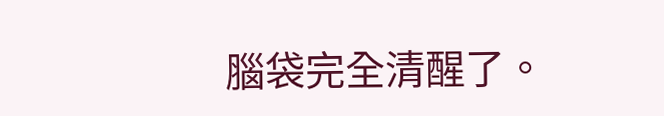腦袋完全清醒了。